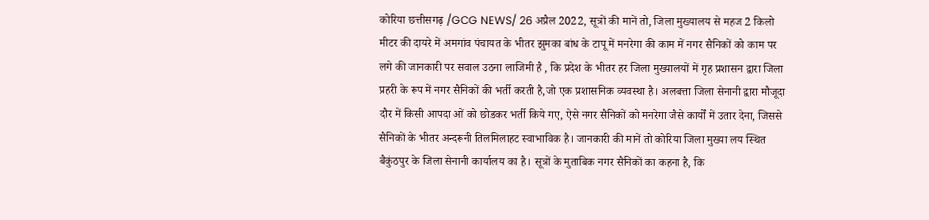कोरिया छत्तीसगढ़ /GCG NEWS/ 26 अप्रैल 2022, सूत्रों की मानें तो, जिला मुख्यालय से महज 2 किलो मीटर की दायरे में अमगांव पंचायत के भीतर झुमका बांध के टापू में मनरेगा की काम में नगर सैनिकों को काम पर लगे की जानकारी पर सवाल उठना लाजिमी है , कि प्रदेश के भीतर हर जिला मुख्यालयों में गृह प्रशासन द्वारा जिला प्रहरी के रूप में नगर सैनिकों की भर्ती करती है,जो एक प्रशासनिक व्यवस्था है। अलबत्ता जिला सेनानी द्वारा मौजूदा दौर में किसी आपदा ओं को छोडकर भर्ती किये गए, ऐसे नगर सैनिकों को मनरेगा जैसे कार्यों में उतार देना, जिससे सैनिकों के भीतर अन्दरूनी तिलमिलाहट स्वाभाविक है। जानकारी की मानें तो कोरिया जिला मुख्या लय स्थित बैकुंठपुर के जिला सेनानी कार्यालय का है। सूत्रों के मुताबिक नगर सैनिकों का कहना है, कि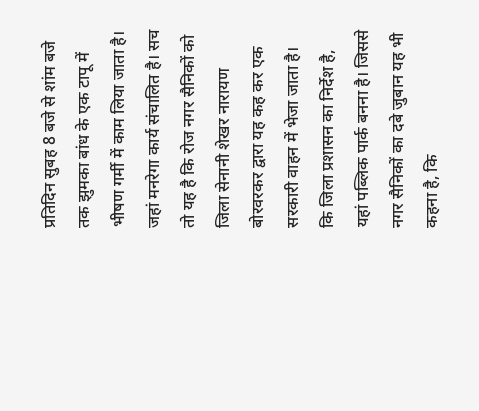प्रतिदिन सुबह 8 बजे से शांम बजे तक झुमका बांध के एक टापू में भीषण गर्मी में काम लिया जाता है। जहां मनरेगा कार्य संचालित है। सच तो यह है कि रोज नगर सैनिकों को जिला सेनानी शेखर नारायण बोरवरकर द्वारा यह कह कर एक सरकारी वाहन में भेजा जाता है। कि जिला प्रशासन का निर्देश है, यहां पब्लिक पार्क बनना है। जिससे नगर सैनिकों का दबे जुबान यह भी कहना है, कि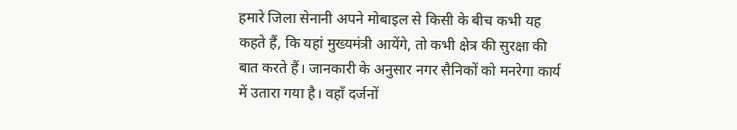हमारे जिला सेनानी अपने मोबाइल से किसी के बीच कभी यह कहते हैं, कि यहां मुख्यमंत्री आयेंगे, तो कभी क्षेत्र की सुरक्षा की बात करते हैं। जानकारी के अनुसार नगर सैनिकों को मनरेगा कार्य में उतारा गया है। वहाँ दर्जनों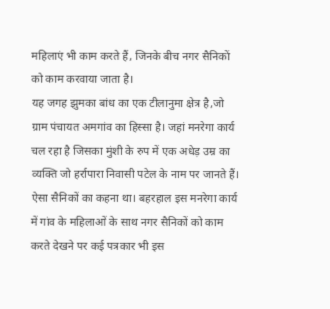महिलाएं भी काम करते हैं, जिनके बीच नगर सैनिकों को काम करवाया जाता है।
यह जगह झुमका बांध का एक टीलानुमा क्षेत्र है,जो ग्राम पंचायत अमगांव का हिस्सा है। जहां मनरेगा कार्य चल रहा है जिसका मुंशी के रुप में एक अधेड़ उम्र का व्यक्ति जो हर्रापारा निवासी पटेल के नाम पर जानते हैं। ऐसा सैनिकों का कहना था। बहरहाल इस मनरेगा कार्य में गांव के महिलाओं के साथ नगर सैनिकों को काम करते देखने पर कई पत्रकार भी इस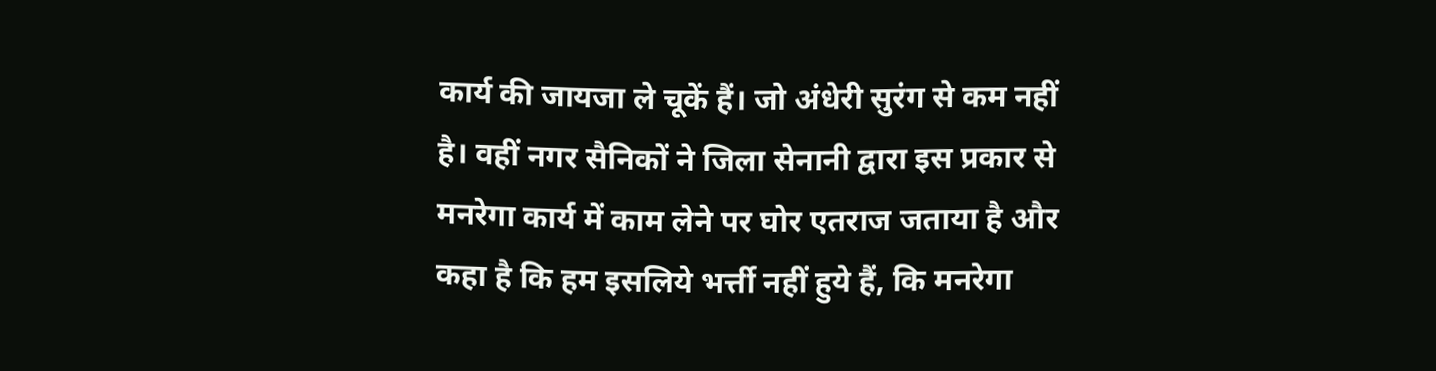कार्य की जायजा ले चूकें हैं। जो अंधेरी सुरंग से कम नहीं है। वहीं नगर सैनिकों ने जिला सेनानी द्वारा इस प्रकार से मनरेगा कार्य में काम लेने पर घोर एतराज जताया है और कहा है कि हम इसलिये भर्त्ती नहीं हुये हैं, कि मनरेगा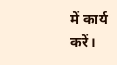में कार्य करें।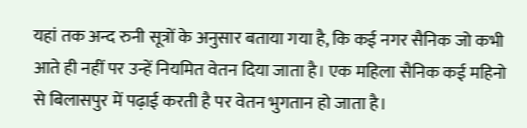यहां तक अन्द रुनी सूत्रों के अनुसार बताया गया है, कि कई नगर सैनिक जो कभी आते ही नहीं पर उन्हें नियमित वेतन दिया जाता है। एक महिला सैनिक कई महिनो से बिलासपुर में पढ़ाई करती है पर वेतन भुगतान हो जाता है।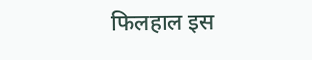फिलहाल इस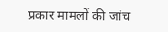प्रकार मामलों की जांच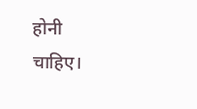होनी चाहिए।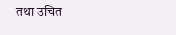तथा उचित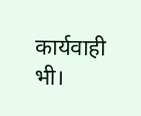कार्यवाही भी।